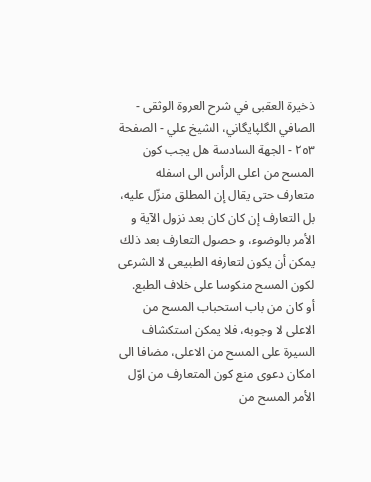ذخيرة العقبى في شرح العروة الوثقى - الصافي الگلپايگاني، الشيخ علي - الصفحة ٢٥٣ - الجهة السادسة هل يجب كون المسح من اعلى الرأس الى اسفله
متعارف حتى يقال إن المطلق منزّل عليه، بل التعارف إن كان كان بعد نزول الآية و الأمر بالوضوء، و حصول التعارف بعد ذلك يمكن أن يكون لتعارفه الطبيعى لا الشرعى لكون المسح منكوسا على خلاف الطبع.
أو كان من باب استحباب المسح من الاعلى لا وجوبه، فلا يمكن استكشاف السيرة على المسح من الاعلى، مضافا الى امكان دعوى منع كون المتعارف من اوّل الأمر المسح من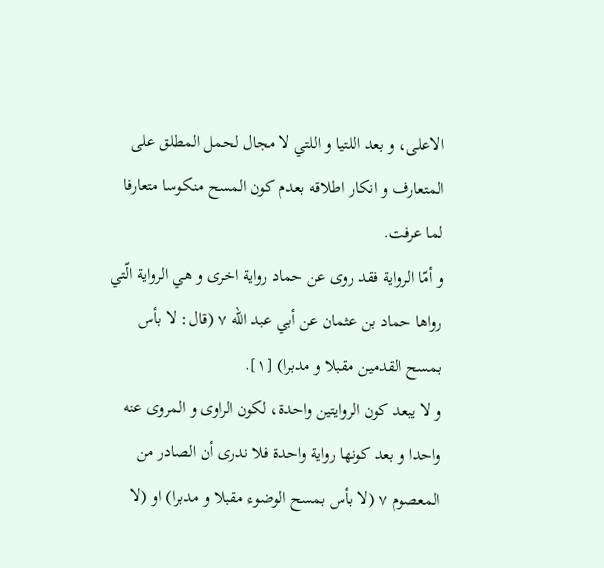الاعلى، و بعد اللتيا و اللتي لا مجال لحمل المطلق على المتعارف و انكار اطلاقه بعدم كون المسح منكوسا متعارفا لما عرفت.
و أمّا الرواية فقد روى عن حماد رواية اخرى و هي الرواية الّتي رواها حماد بن عثمان عن أبي عبد اللّه ٧ (قال: لا بأس بمسح القدمين مقبلا و مدبرا) [١].
و لا يبعد كون الروايتين واحدة، لكون الراوى و المروى عنه واحدا و بعد كونها رواية واحدة فلا ندرى أن الصادر من المعصوم ٧ (لا بأس بمسح الوضوء مقبلا و مدبرا) او (لا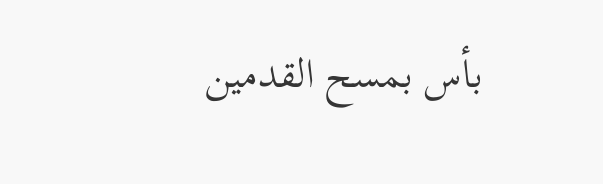بأس بمسح القدمين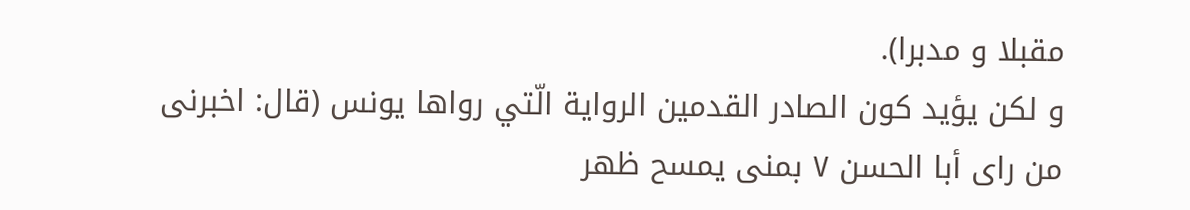مقبلا و مدبرا).
و لكن يؤيد كون الصادر القدمين الرواية الّتي رواها يونس (قال: اخبرنى من راى أبا الحسن ٧ بمنى يمسح ظهر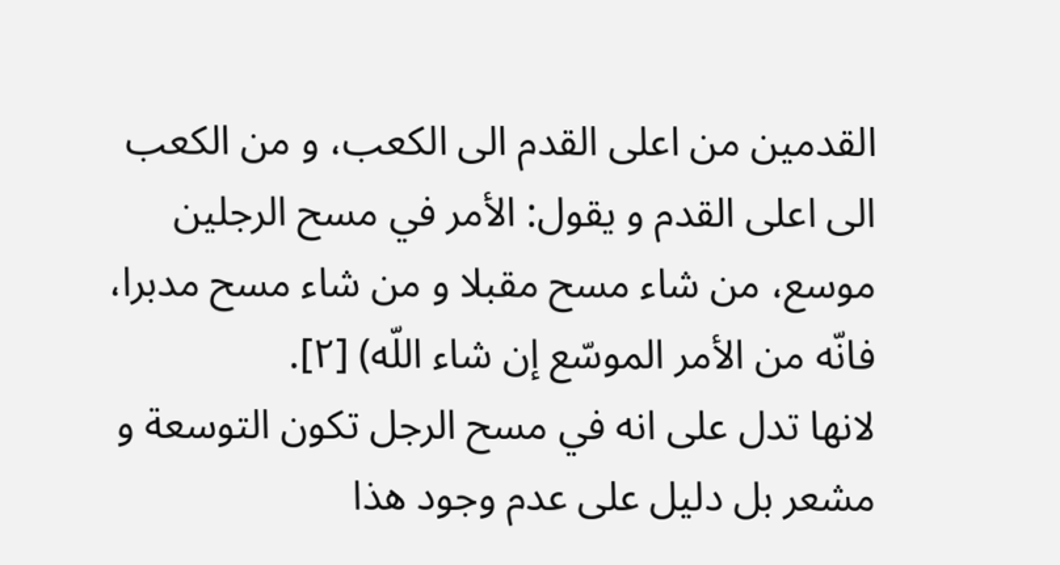القدمين من اعلى القدم الى الكعب، و من الكعب الى اعلى القدم و يقول: الأمر في مسح الرجلين موسع، من شاء مسح مقبلا و من شاء مسح مدبرا، فانّه من الأمر الموسّع إن شاء اللّه) [٢].
لانها تدل على انه في مسح الرجل تكون التوسعة و مشعر بل دليل على عدم وجود هذا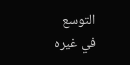التوسع في غيره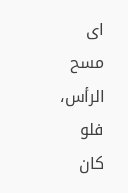اى مسح الرأس، فلو كان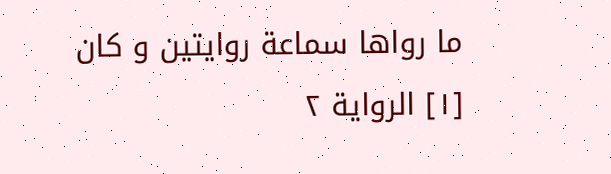ما رواها سماعة روايتين و كان
[١] الرواية ٢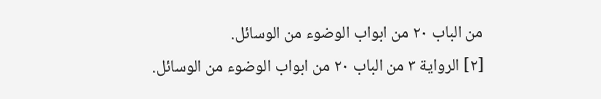من الباب ٢٠ من ابواب الوضوء من الوسائل.
[٢] الرواية ٣ من الباب ٢٠ من ابواب الوضوء من الوسائل.